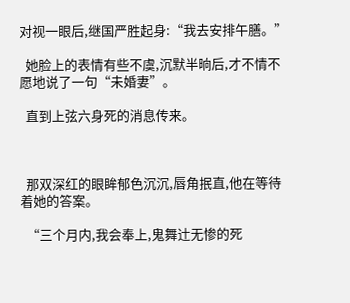对视一眼后,继国严胜起身:“我去安排午膳。”

  她脸上的表情有些不虞,沉默半晌后,才不情不愿地说了一句“未婚妻”。

  直到上弦六身死的消息传来。



  那双深红的眼眸郁色沉沉,唇角抿直,他在等待着她的答案。

  “三个月内,我会奉上,鬼舞辻无惨的死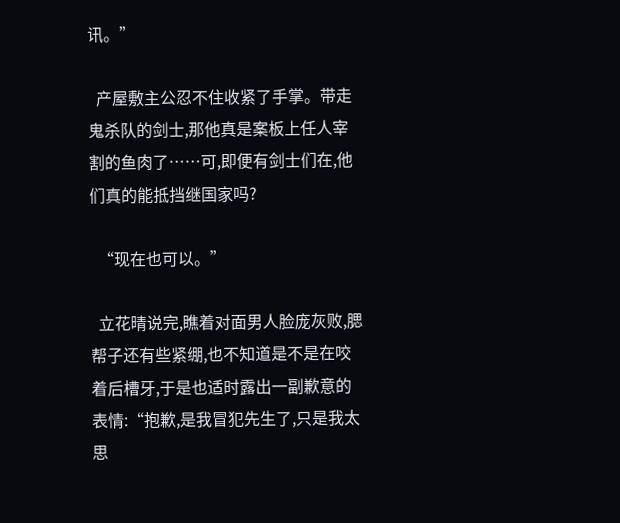讯。”

  产屋敷主公忍不住收紧了手掌。带走鬼杀队的剑士,那他真是案板上任人宰割的鱼肉了……可,即便有剑士们在,他们真的能抵挡继国家吗?

  “现在也可以。”

  立花晴说完,瞧着对面男人脸庞灰败,腮帮子还有些紧绷,也不知道是不是在咬着后槽牙,于是也适时露出一副歉意的表情:“抱歉,是我冒犯先生了,只是我太思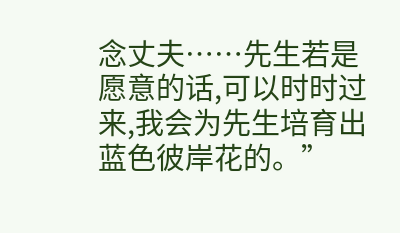念丈夫……先生若是愿意的话,可以时时过来,我会为先生培育出蓝色彼岸花的。”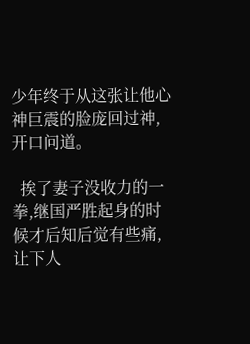少年终于从这张让他心神巨震的脸庞回过神,开口问道。

  挨了妻子没收力的一拳,继国严胜起身的时候才后知后觉有些痛,让下人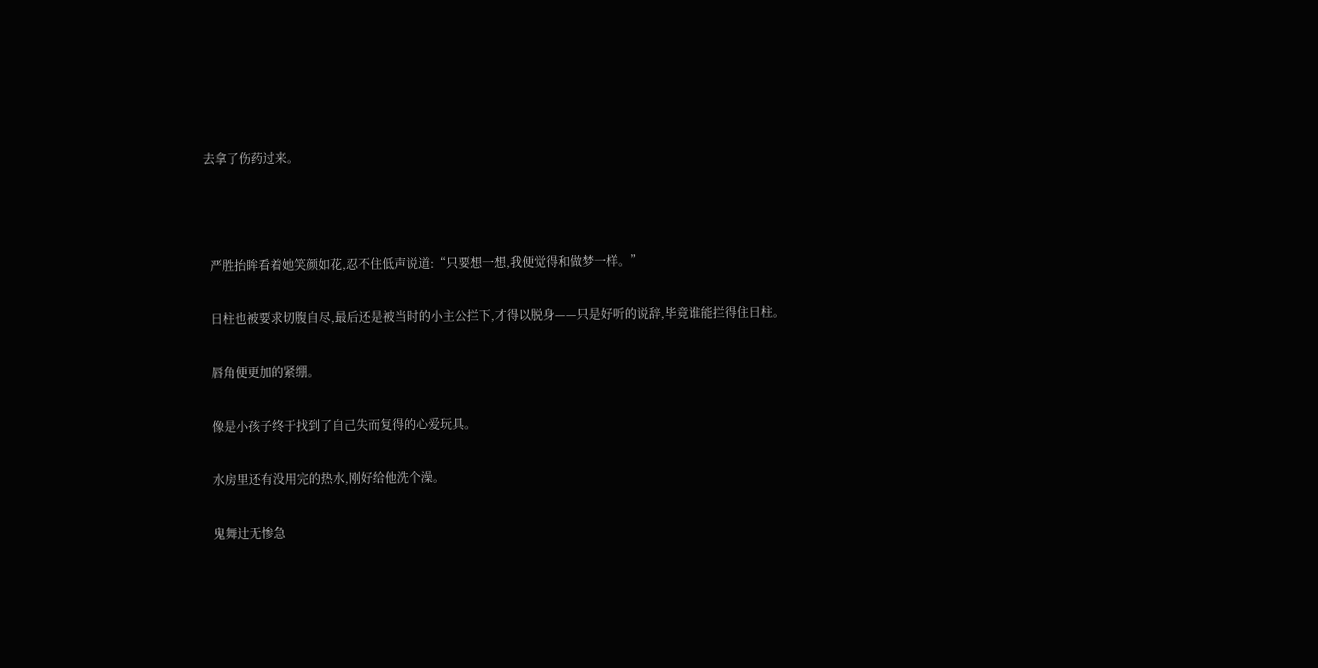去拿了伤药过来。



  严胜抬眸看着她笑颜如花,忍不住低声说道:“只要想一想,我便觉得和做梦一样。”

  日柱也被要求切腹自尽,最后还是被当时的小主公拦下,才得以脱身——只是好听的说辞,毕竟谁能拦得住日柱。

  唇角便更加的紧绷。

  像是小孩子终于找到了自己失而复得的心爱玩具。

  水房里还有没用完的热水,刚好给他洗个澡。

  鬼舞辻无惨急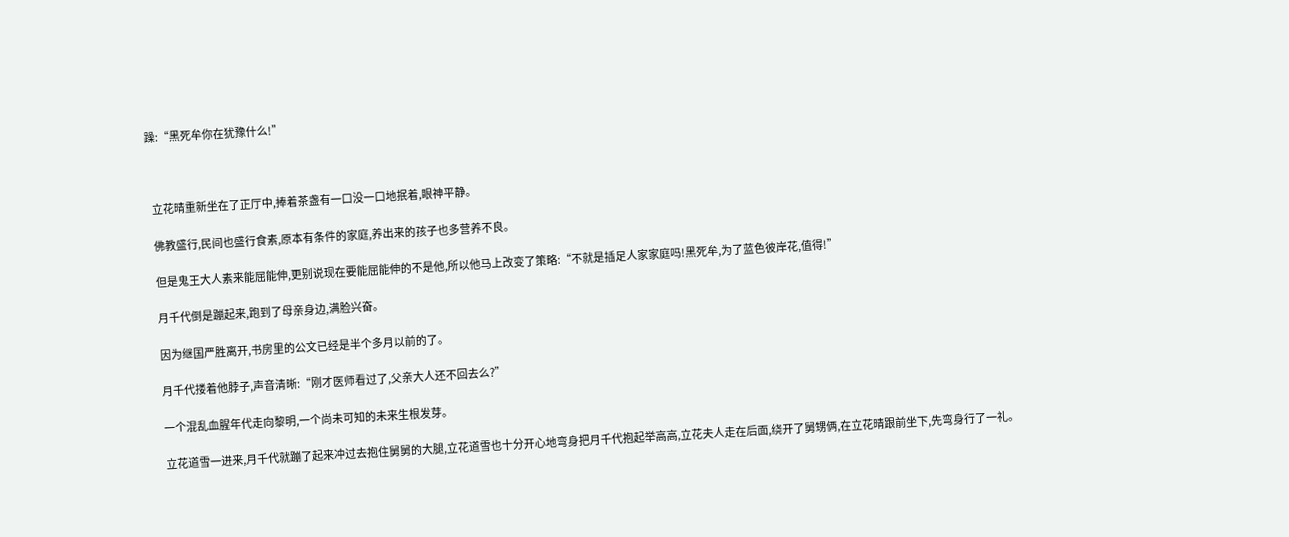躁:“黑死牟你在犹豫什么!”



  立花晴重新坐在了正厅中,捧着茶盏有一口没一口地抿着,眼神平静。

  佛教盛行,民间也盛行食素,原本有条件的家庭,养出来的孩子也多营养不良。

  但是鬼王大人素来能屈能伸,更别说现在要能屈能伸的不是他,所以他马上改变了策略:“不就是插足人家家庭吗!黑死牟,为了蓝色彼岸花,值得!”

  月千代倒是蹦起来,跑到了母亲身边,满脸兴奋。

  因为继国严胜离开,书房里的公文已经是半个多月以前的了。

  月千代搂着他脖子,声音清晰:“刚才医师看过了,父亲大人还不回去么?”

  一个混乱血腥年代走向黎明,一个尚未可知的未来生根发芽。

  立花道雪一进来,月千代就蹦了起来冲过去抱住舅舅的大腿,立花道雪也十分开心地弯身把月千代抱起举高高,立花夫人走在后面,绕开了舅甥俩,在立花晴跟前坐下,先弯身行了一礼。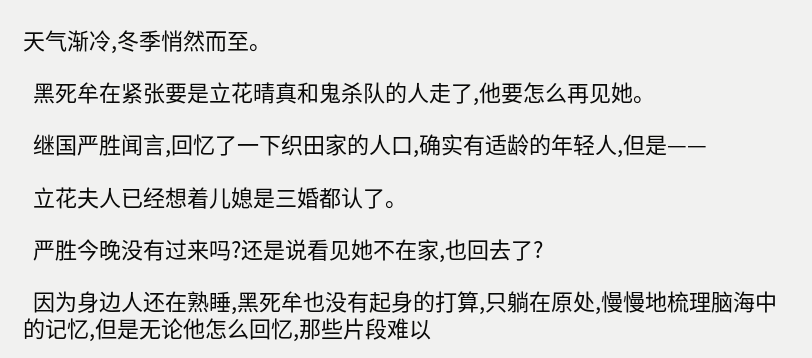天气渐冷,冬季悄然而至。

  黑死牟在紧张要是立花晴真和鬼杀队的人走了,他要怎么再见她。

  继国严胜闻言,回忆了一下织田家的人口,确实有适龄的年轻人,但是——

  立花夫人已经想着儿媳是三婚都认了。

  严胜今晚没有过来吗?还是说看见她不在家,也回去了?

  因为身边人还在熟睡,黑死牟也没有起身的打算,只躺在原处,慢慢地梳理脑海中的记忆,但是无论他怎么回忆,那些片段难以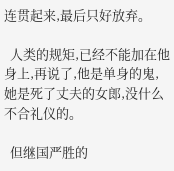连贯起来,最后只好放弃。

  人类的规矩,已经不能加在他身上,再说了,他是单身的鬼,她是死了丈夫的女郎,没什么不合礼仪的。

  但继国严胜的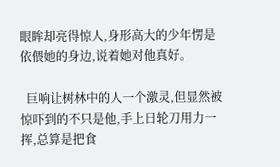眼眸却亮得惊人,身形高大的少年愣是依偎她的身边,说着她对他真好。

  巨响让树林中的人一个激灵,但显然被惊吓到的不只是他,手上日轮刀用力一挥,总算是把食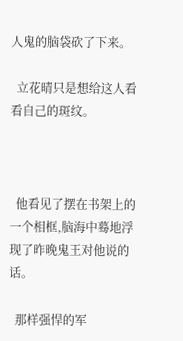人鬼的脑袋砍了下来。

  立花晴只是想给这人看看自己的斑纹。



  他看见了摆在书架上的一个相框,脑海中蓦地浮现了昨晚鬼王对他说的话。

  那样强悍的军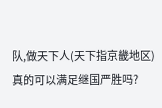队,做天下人(天下指京畿地区)真的可以满足继国严胜吗?